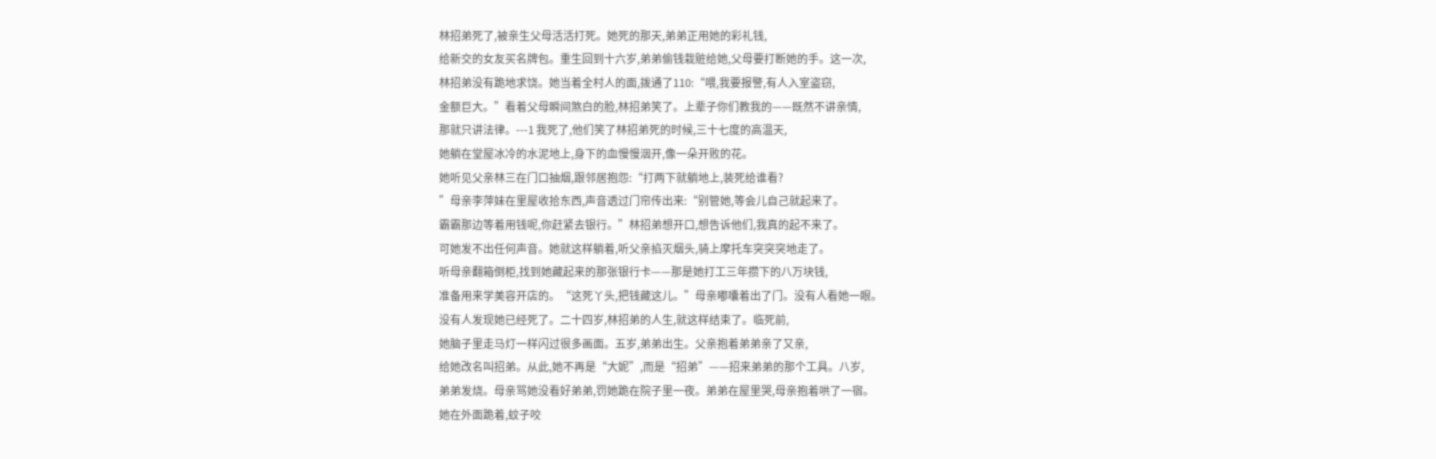林招弟死了,被亲生父母活活打死。她死的那天,弟弟正用她的彩礼钱,
给新交的女友买名牌包。重生回到十六岁,弟弟偷钱栽赃给她,父母要打断她的手。这一次,
林招弟没有跪地求饶。她当着全村人的面,拨通了110:“喂,我要报警,有人入室盗窃,
金额巨大。”看着父母瞬间煞白的脸,林招弟笑了。上辈子你们教我的——既然不讲亲情,
那就只讲法律。---1 我死了,他们笑了林招弟死的时候,三十七度的高温天,
她躺在堂屋冰冷的水泥地上,身下的血慢慢洇开,像一朵开败的花。
她听见父亲林三在门口抽烟,跟邻居抱怨:“打两下就躺地上,装死给谁看?
”母亲李萍妹在里屋收拾东西,声音透过门帘传出来:“别管她,等会儿自己就起来了。
霸霸那边等着用钱呢,你赶紧去银行。”林招弟想开口,想告诉他们,我真的起不来了。
可她发不出任何声音。她就这样躺着,听父亲掐灭烟头,骑上摩托车突突突地走了。
听母亲翻箱倒柜,找到她藏起来的那张银行卡——那是她打工三年攒下的八万块钱,
准备用来学美容开店的。“这死丫头,把钱藏这儿。”母亲嘟囔着出了门。没有人看她一眼。
没有人发现她已经死了。二十四岁,林招弟的人生,就这样结束了。临死前,
她脑子里走马灯一样闪过很多画面。五岁,弟弟出生。父亲抱着弟弟亲了又亲,
给她改名叫招弟。从此,她不再是“大妮”,而是“招弟”——招来弟弟的那个工具。八岁,
弟弟发烧。母亲骂她没看好弟弟,罚她跪在院子里一夜。弟弟在屋里哭,母亲抱着哄了一宿。
她在外面跪着,蚊子咬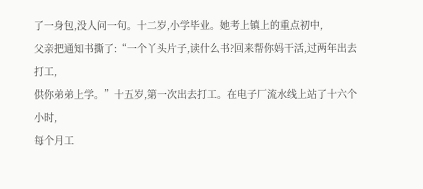了一身包,没人问一句。十二岁,小学毕业。她考上镇上的重点初中,
父亲把通知书撕了:“一个丫头片子,读什么书?回来帮你妈干活,过两年出去打工,
供你弟弟上学。”十五岁,第一次出去打工。在电子厂流水线上站了十六个小时,
每个月工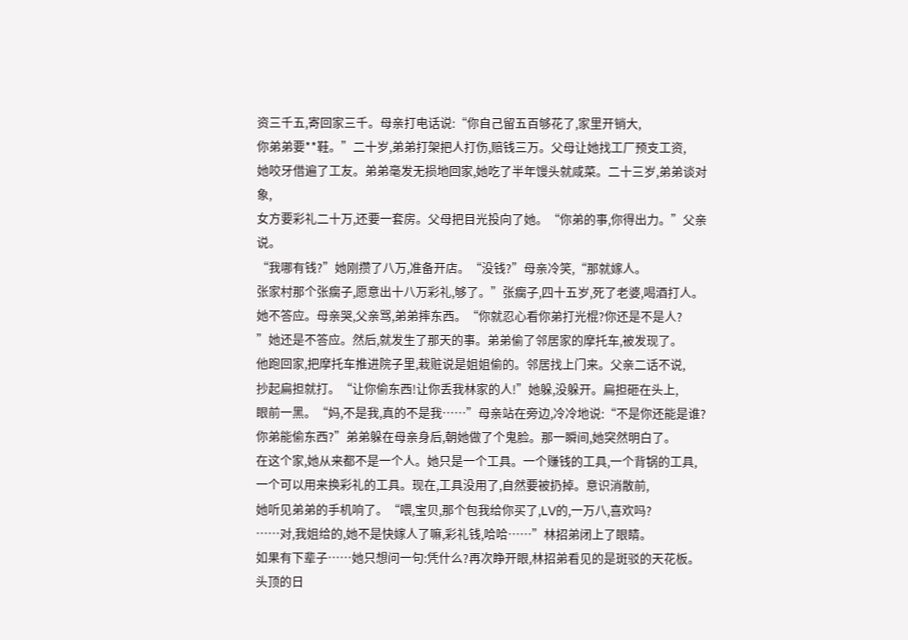资三千五,寄回家三千。母亲打电话说:“你自己留五百够花了,家里开销大,
你弟弟要**鞋。”二十岁,弟弟打架把人打伤,赔钱三万。父母让她找工厂预支工资,
她咬牙借遍了工友。弟弟毫发无损地回家,她吃了半年馒头就咸菜。二十三岁,弟弟谈对象,
女方要彩礼二十万,还要一套房。父母把目光投向了她。“你弟的事,你得出力。”父亲说。
“我哪有钱?”她刚攒了八万,准备开店。“没钱?”母亲冷笑,“那就嫁人。
张家村那个张瘸子,愿意出十八万彩礼,够了。”张瘸子,四十五岁,死了老婆,喝酒打人。
她不答应。母亲哭,父亲骂,弟弟摔东西。“你就忍心看你弟打光棍?你还是不是人?
”她还是不答应。然后,就发生了那天的事。弟弟偷了邻居家的摩托车,被发现了。
他跑回家,把摩托车推进院子里,栽赃说是姐姐偷的。邻居找上门来。父亲二话不说,
抄起扁担就打。“让你偷东西!让你丢我林家的人!”她躲,没躲开。扁担砸在头上,
眼前一黑。“妈,不是我,真的不是我……”母亲站在旁边,冷冷地说:“不是你还能是谁?
你弟能偷东西?”弟弟躲在母亲身后,朝她做了个鬼脸。那一瞬间,她突然明白了。
在这个家,她从来都不是一个人。她只是一个工具。一个赚钱的工具,一个背锅的工具,
一个可以用来换彩礼的工具。现在,工具没用了,自然要被扔掉。意识消散前,
她听见弟弟的手机响了。“喂,宝贝,那个包我给你买了,LV的,一万八,喜欢吗?
……对,我姐给的,她不是快嫁人了嘛,彩礼钱,哈哈……”林招弟闭上了眼睛。
如果有下辈子……她只想问一句:凭什么?再次睁开眼,林招弟看见的是斑驳的天花板。
头顶的日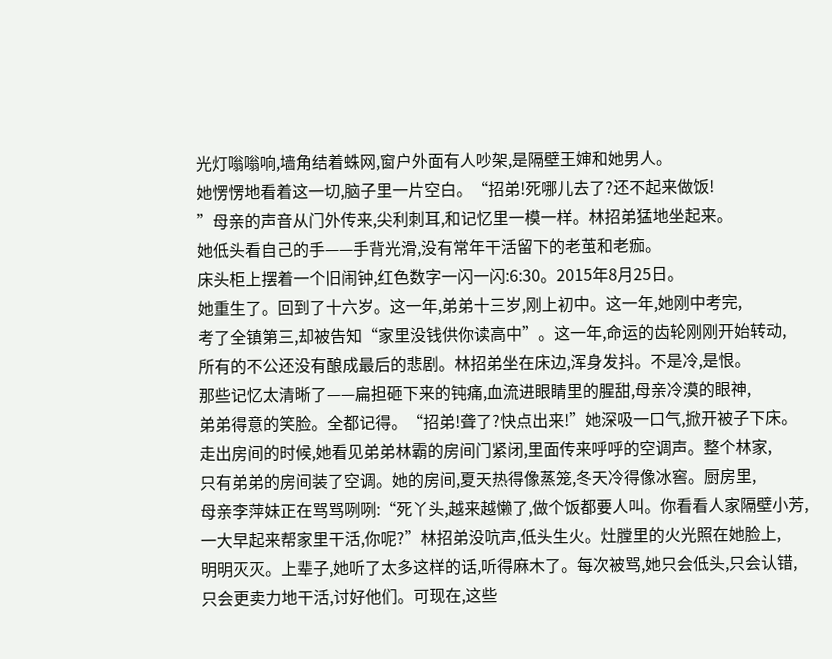光灯嗡嗡响,墙角结着蛛网,窗户外面有人吵架,是隔壁王婶和她男人。
她愣愣地看着这一切,脑子里一片空白。“招弟!死哪儿去了?还不起来做饭!
”母亲的声音从门外传来,尖利刺耳,和记忆里一模一样。林招弟猛地坐起来。
她低头看自己的手——手背光滑,没有常年干活留下的老茧和老痂。
床头柜上摆着一个旧闹钟,红色数字一闪一闪:6:30。2015年8月25日。
她重生了。回到了十六岁。这一年,弟弟十三岁,刚上初中。这一年,她刚中考完,
考了全镇第三,却被告知“家里没钱供你读高中”。这一年,命运的齿轮刚刚开始转动,
所有的不公还没有酿成最后的悲剧。林招弟坐在床边,浑身发抖。不是冷,是恨。
那些记忆太清晰了——扁担砸下来的钝痛,血流进眼睛里的腥甜,母亲冷漠的眼神,
弟弟得意的笑脸。全都记得。“招弟!聋了?快点出来!”她深吸一口气,掀开被子下床。
走出房间的时候,她看见弟弟林霸的房间门紧闭,里面传来呼呼的空调声。整个林家,
只有弟弟的房间装了空调。她的房间,夏天热得像蒸笼,冬天冷得像冰窖。厨房里,
母亲李萍妹正在骂骂咧咧:“死丫头,越来越懒了,做个饭都要人叫。你看看人家隔壁小芳,
一大早起来帮家里干活,你呢?”林招弟没吭声,低头生火。灶膛里的火光照在她脸上,
明明灭灭。上辈子,她听了太多这样的话,听得麻木了。每次被骂,她只会低头,只会认错,
只会更卖力地干活,讨好他们。可现在,这些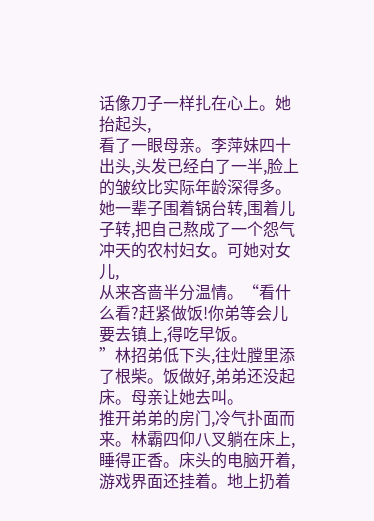话像刀子一样扎在心上。她抬起头,
看了一眼母亲。李萍妹四十出头,头发已经白了一半,脸上的皱纹比实际年龄深得多。
她一辈子围着锅台转,围着儿子转,把自己熬成了一个怨气冲天的农村妇女。可她对女儿,
从来吝啬半分温情。“看什么看?赶紧做饭!你弟等会儿要去镇上,得吃早饭。
”林招弟低下头,往灶膛里添了根柴。饭做好,弟弟还没起床。母亲让她去叫。
推开弟弟的房门,冷气扑面而来。林霸四仰八叉躺在床上,睡得正香。床头的电脑开着,
游戏界面还挂着。地上扔着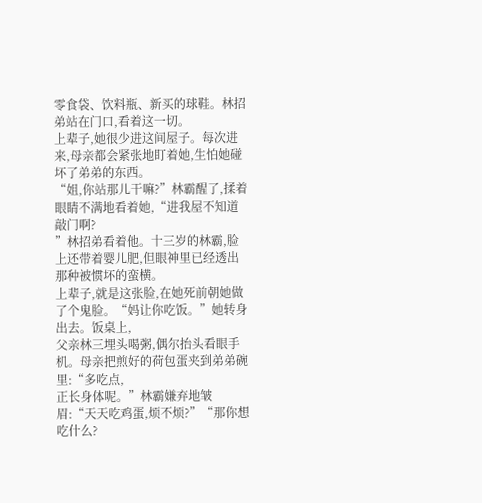零食袋、饮料瓶、新买的球鞋。林招弟站在门口,看着这一切。
上辈子,她很少进这间屋子。每次进来,母亲都会紧张地盯着她,生怕她碰坏了弟弟的东西。
“姐,你站那儿干嘛?”林霸醒了,揉着眼睛不满地看着她,“进我屋不知道敲门啊?
”林招弟看着他。十三岁的林霸,脸上还带着婴儿肥,但眼神里已经透出那种被惯坏的蛮横。
上辈子,就是这张脸,在她死前朝她做了个鬼脸。“妈让你吃饭。”她转身出去。饭桌上,
父亲林三埋头喝粥,偶尔抬头看眼手机。母亲把煎好的荷包蛋夹到弟弟碗里:“多吃点,
正长身体呢。”林霸嫌弃地皱眉:“天天吃鸡蛋,烦不烦?”“那你想吃什么?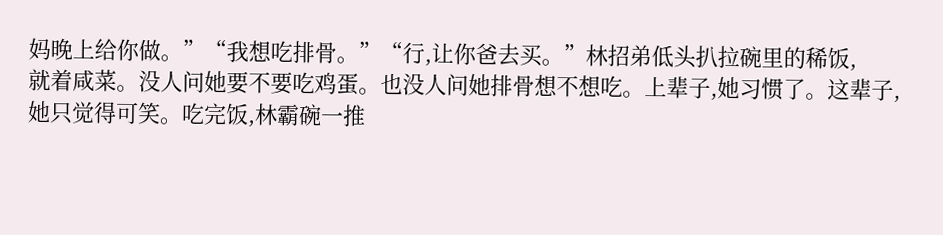妈晚上给你做。”“我想吃排骨。”“行,让你爸去买。”林招弟低头扒拉碗里的稀饭,
就着咸菜。没人问她要不要吃鸡蛋。也没人问她排骨想不想吃。上辈子,她习惯了。这辈子,
她只觉得可笑。吃完饭,林霸碗一推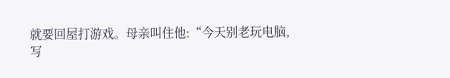就要回屋打游戏。母亲叫住他:“今天别老玩电脑,
写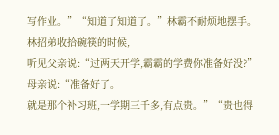写作业。”“知道了知道了。”林霸不耐烦地摆手。林招弟收拾碗筷的时候,
听见父亲说:“过两天开学,霸霸的学费你准备好没?”母亲说:“准备好了。
就是那个补习班,一学期三千多,有点贵。”“贵也得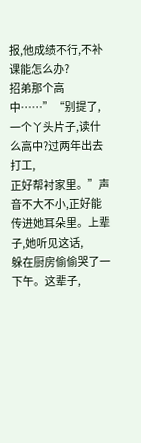报,他成绩不行,不补课能怎么办?
招弟那个高中……”“别提了,一个丫头片子,读什么高中?过两年出去打工,
正好帮衬家里。”声音不大不小,正好能传进她耳朵里。上辈子,她听见这话,
躲在厨房偷偷哭了一下午。这辈子,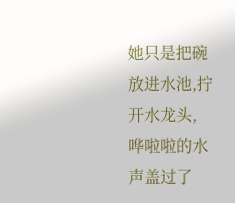她只是把碗放进水池,拧开水龙头,
哗啦啦的水声盖过了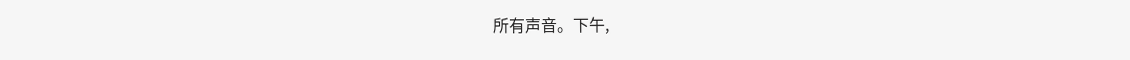所有声音。下午,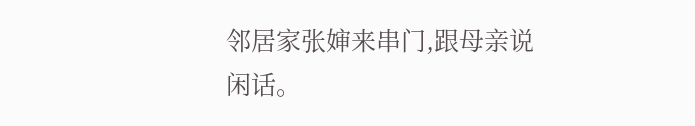邻居家张婶来串门,跟母亲说闲话。